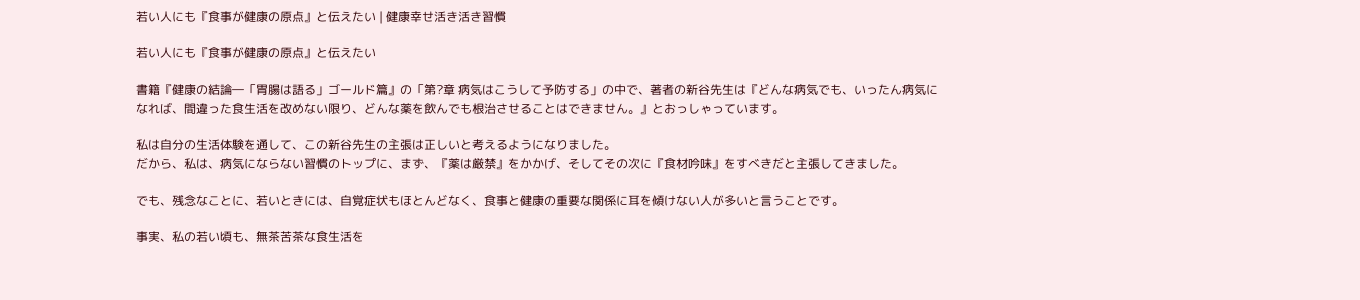若い人にも『食事が健康の原点』と伝えたい | 健康幸せ活き活き習慣

若い人にも『食事が健康の原点』と伝えたい

書籍『健康の結論―「胃腸は語る」ゴールド篇』の「第?章 病気はこうして予防する」の中で、著者の新谷先生は『どんな病気でも、いったん病気になれば、間違った食生活を改めない限り、どんな薬を飲んでも根治させることはできません。』とおっしゃっています。

私は自分の生活体験を通して、この新谷先生の主張は正しいと考えるようになりました。
だから、私は、病気にならない習慣のトップに、まず、『薬は厳禁』をかかげ、そしてその次に『食材吟味』をすべきだと主張してきました。

でも、残念なことに、若いときには、自覚症状もほとんどなく、食事と健康の重要な関係に耳を傾けない人が多いと言うことです。

事実、私の若い頃も、無茶苦茶な食生活を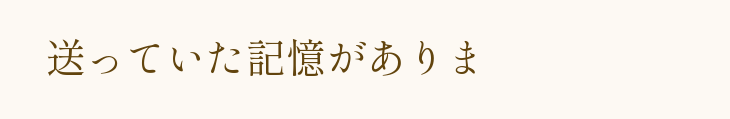送っていた記憶がありま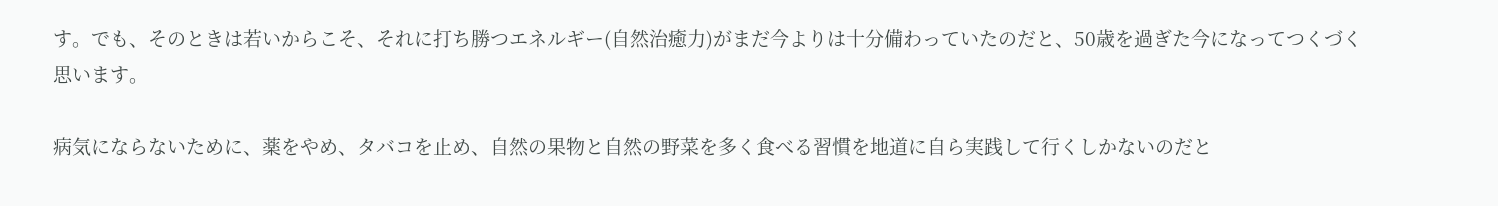す。でも、そのときは若いからこそ、それに打ち勝つエネルギー(自然治癒力)がまだ今よりは十分備わっていたのだと、50歳を過ぎた今になってつくづく思います。

病気にならないために、薬をやめ、タバコを止め、自然の果物と自然の野菜を多く食べる習慣を地道に自ら実践して行くしかないのだと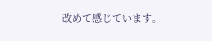改めて感じています。